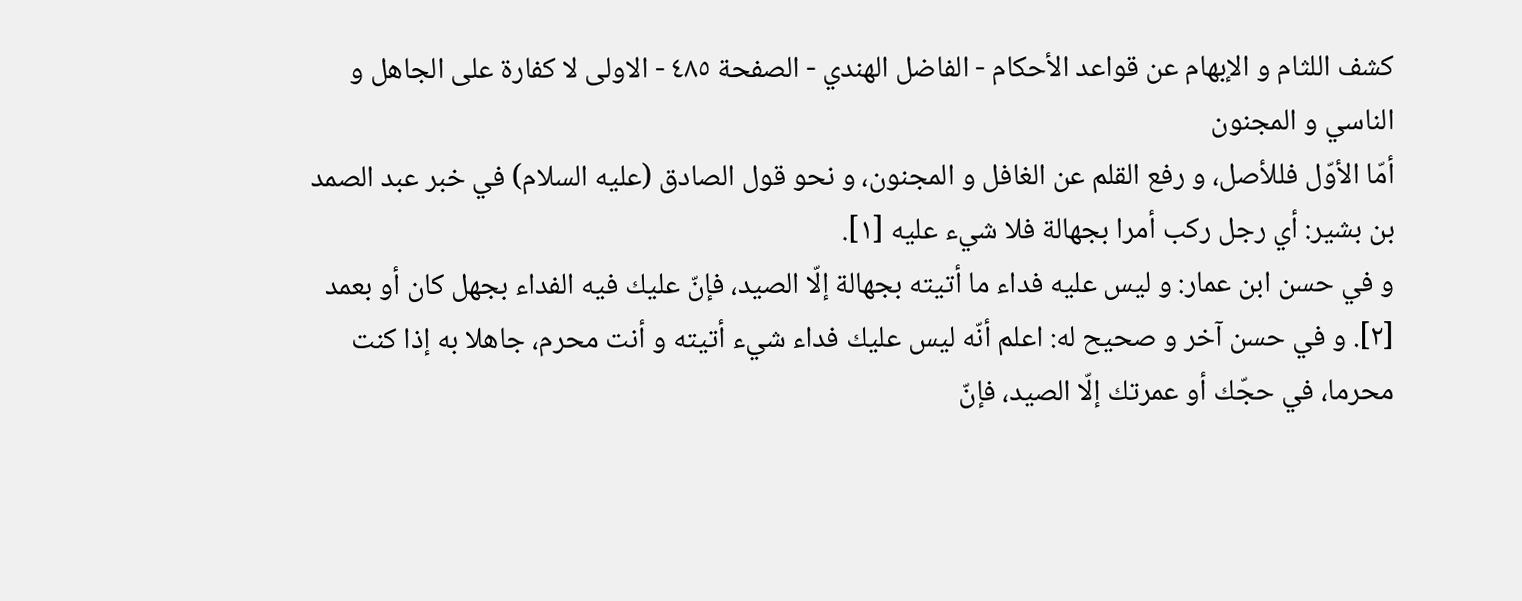كشف اللثام و الإبهام عن قواعد الأحكام - الفاضل الهندي - الصفحة ٤٨٥ - الاولى لا كفارة على الجاهل و الناسي و المجنون
أمّا الأوّل فللأصل، و رفع القلم عن الغافل و المجنون، و نحو قول الصادق (عليه السلام) في خبر عبد الصمد بن بشير: أي رجل ركب أمرا بجهالة فلا شيء عليه [١].
و في حسن ابن عمار: و ليس عليه فداء ما أتيته بجهالة إلّا الصيد، فإنّ عليك فيه الفداء بجهل كان أو بعمد [٢]. و في حسن آخر و صحيح له: اعلم أنّه ليس عليك فداء شيء أتيته و أنت محرم، جاهلا به إذا كنت محرما، في حجّك أو عمرتك إلّا الصيد، فإنّ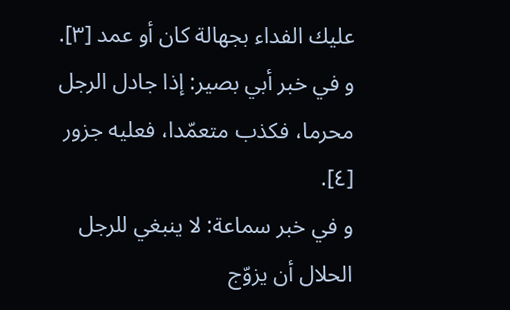عليك الفداء بجهالة كان أو عمد [٣]. و في خبر أبي بصير: إذا جادل الرجل محرما، فكذب متعمّدا، فعليه جزور [٤].
و في خبر سماعة: لا ينبغي للرجل الحلال أن يزوّج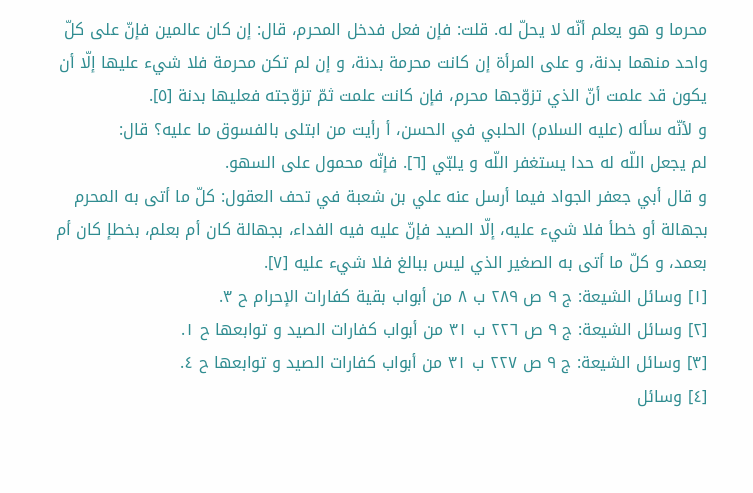محرما و هو يعلم أنّه لا يحلّ له. قلت: فإن فعل فدخل المحرم، قال: إن كان عالمين فإنّ على كلّ واحد منهما بدنة، و على المرأة إن كانت محرمة بدنة، و إن لم تكن محرمة فلا شيء عليها إلّا أن يكون قد علمت أنّ الذي تزوّجها محرم، فإن كانت علمت ثمّ تزوّجته فعليها بدنة [٥].
و لأنّه سأله (عليه السلام) الحلبي في الحسن، أ رأيت من ابتلى بالفسوق ما عليه؟ قال:
لم يجعل اللّه له حدا يستغفر اللّه و يلبّي [٦]. فإنّه محمول على السهو.
و قال أبي جعفر الجواد فيما أرسل عنه علي بن شعبة في تحف العقول: كلّ ما أتى به المحرم بجهالة أو خطأ فلا شيء عليه، إلّا الصيد فإنّ عليه فيه الفداء، بجهالة كان أم بعلم، بخطإ كان أم بعمد، و كلّ ما أتى به الصغير الذي ليس ببالغ فلا شيء عليه [٧].
[١] وسائل الشيعة: ج ٩ ص ٢٨٩ ب ٨ من أبواب بقية كفارات الإحرام ح ٣.
[٢] وسائل الشيعة: ج ٩ ص ٢٢٦ ب ٣١ من أبواب كفارات الصيد و توابعها ح ١.
[٣] وسائل الشيعة: ج ٩ ص ٢٢٧ ب ٣١ من أبواب كفارات الصيد و توابعها ح ٤.
[٤] وسائل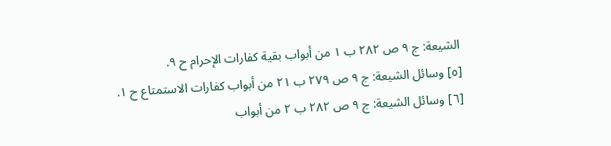الشيعة: ج ٩ ص ٢٨٢ ب ١ من أبواب بقية كفارات الإحرام ح ٩.
[٥] وسائل الشيعة: ج ٩ ص ٢٧٩ ب ٢١ من أبواب كفارات الاستمتاع ح ١.
[٦] وسائل الشيعة: ج ٩ ص ٢٨٢ ب ٢ من أبواب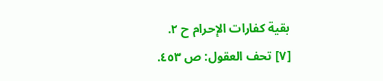بقية كفارات الإحرام ح ٢.
[٧] تحف العقول: ص ٤٥٣.